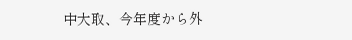中大取、今年度から外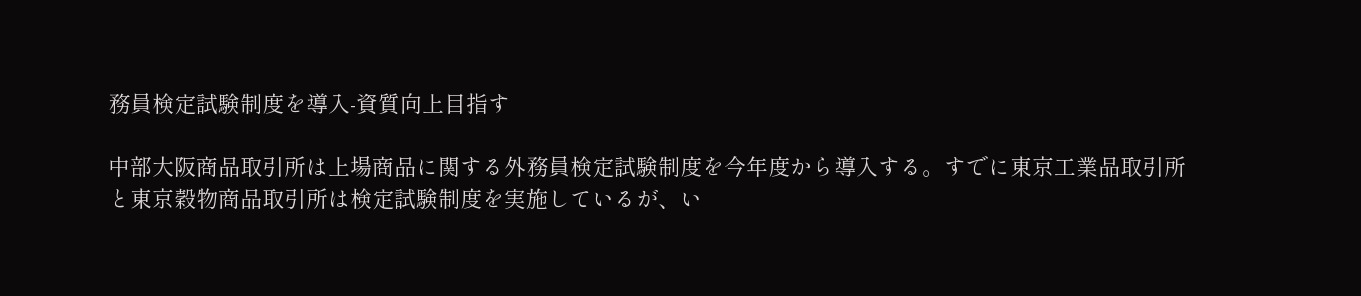務員検定試験制度を導入-資質向上目指す

中部大阪商品取引所は上場商品に関する外務員検定試験制度を今年度から導入する。すでに東京工業品取引所と東京穀物商品取引所は検定試験制度を実施しているが、い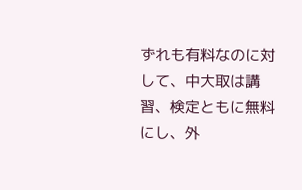ずれも有料なのに対して、中大取は講習、検定ともに無料にし、外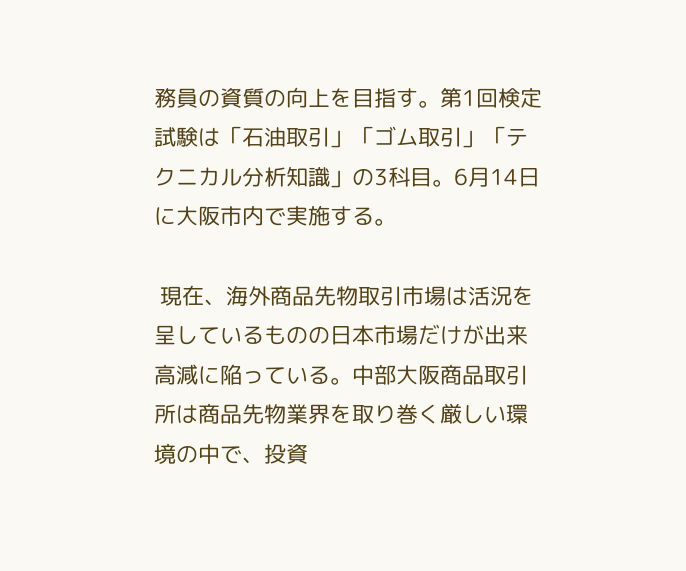務員の資質の向上を目指す。第1回検定試験は「石油取引」「ゴム取引」「テクニカル分析知識」の3科目。6月14日に大阪市内で実施する。

 現在、海外商品先物取引市場は活況を呈しているものの日本市場だけが出来高減に陥っている。中部大阪商品取引所は商品先物業界を取り巻く厳しい環境の中で、投資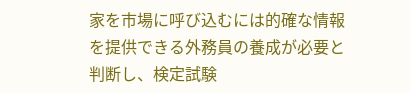家を市場に呼び込むには的確な情報を提供できる外務員の養成が必要と判断し、検定試験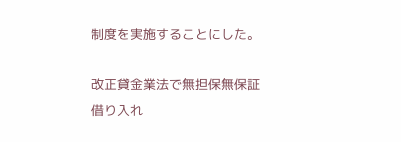制度を実施することにした。

改正貸金業法で無担保無保証借り入れ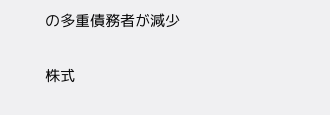の多重債務者が減少

株式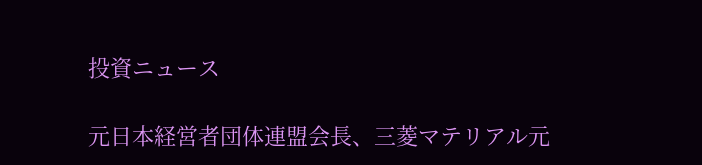投資ニュース

元日本経営者団体連盟会長、三菱マテリアル元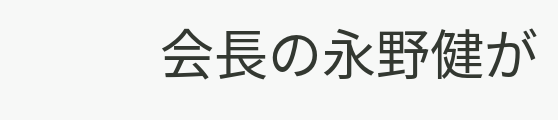会長の永野健が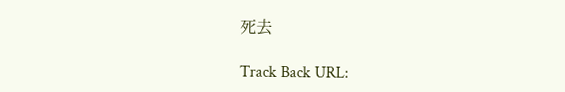死去

Track Back URL: